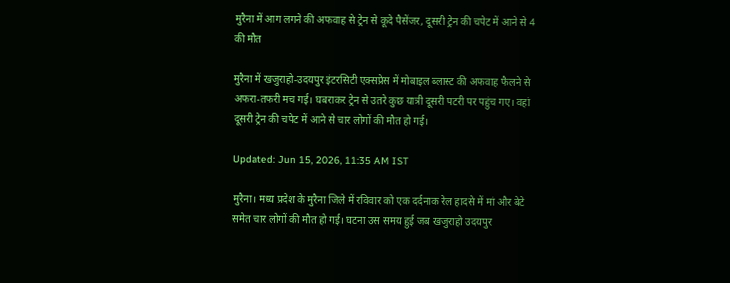मुरैना में आग लगने की अफवाह से ट्रेन से कूदे पैसेंजर, दूसरी ट्रेन की चपेट में आने से 4 की मौत

मुरैना में खजुराहो-उदयपुर इंटरसिटी एक्सप्रेस में मोबाइल ब्लास्ट की अफवाह फैलने से अफरा-तफरी मच गई। घबराकर ट्रेन से उतरे कुछ यात्री दूसरी पटरी पर पहुंच गए। वहां दूसरी ट्रेन की चपेट में आने से चार लोगों की मौत हो गई।

Updated: Jun 15, 2026, 11:35 AM IST

मुरैना। मध्य प्रदेश के मुरैना जिले में रविवार को एक दर्दनाक रेल हादसे में मां और बेटे समेत चार लोगों की मौत हो गई। घटना उस समय हुई जब खजुराहो उदयपुर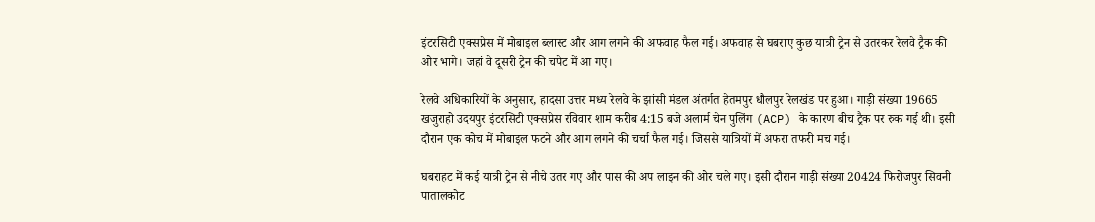इंटरसिटी एक्सप्रेस में मोबाइल ब्लास्ट और आग लगने की अफवाह फैल गई। अफवाह से घबराए कुछ यात्री ट्रेन से उतरकर रेलवे ट्रैक की ओर भागे। जहां वे दूसरी ट्रेन की चपेट में आ गए।

रेलवे अधिकारियों के अनुसार, हादसा उत्तर मध्य रेलवे के झांसी मंडल अंतर्गत हेतमपुर धौलपुर रेलखंड पर हुआ। गाड़ी संख्या 19665 खजुराहो उदयपुर इंटरसिटी एक्सप्रेस रविवार शाम करीब 4:15 बजे अलार्म चेन पुलिंग (ACP) के कारण बीच ट्रैक पर रुक गई थी। इसी दौरान एक कोच में मोबाइल फटने और आग लगने की चर्चा फैल गई। जिससे यात्रियों में अफरा तफरी मच गई।

घबराहट में कई यात्री ट्रेन से नीचे उतर गए और पास की अप लाइन की ओर चले गए। इसी दौरान गाड़ी संख्या 20424 फिरोजपुर सिवनी पातालकोट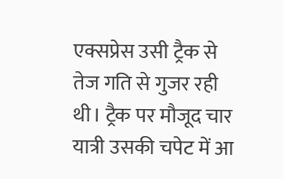एक्सप्रेस उसी ट्रैक से तेज गति से गुजर रही थी। ट्रैक पर मौजूद चार यात्री उसकी चपेट में आ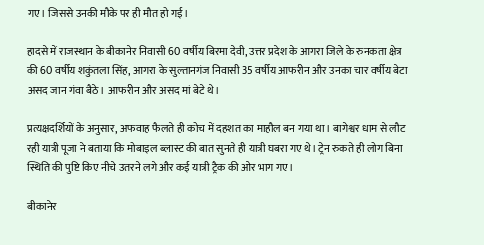गए। जिससे उनकी मौके पर ही मौत हो गई।

हादसे में राजस्थान के बीकानेर निवासी 60 वर्षीय बिरमा देवी, उत्तर प्रदेश के आगरा जिले के रुनकता क्षेत्र की 60 वर्षीय शकुंतला सिंह, आगरा के सुल्तानगंज निवासी 35 वर्षीय आफरीन और उनका चार वर्षीय बेटा असद जान गंवा बैठे। आफरीन और असद मां बेटे थे।

प्रत्यक्षदर्शियों के अनुसार, अफवाह फैलते ही कोच में दहशत का माहौल बन गया था। बागेश्वर धाम से लौट रही यात्री पूजा ने बताया कि मोबाइल ब्लास्ट की बात सुनते ही यात्री घबरा गए थे। ट्रेन रुकते ही लोग बिना स्थिति की पुष्टि किए नीचे उतरने लगे और कई यात्री ट्रैक की ओर भाग गए।

बीकानेर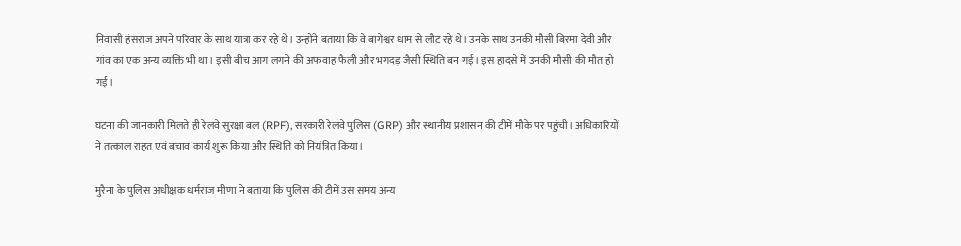निवासी हंसराज अपने परिवार के साथ यात्रा कर रहे थे। उन्होंने बताया कि वे बागेश्वर धाम से लौट रहे थे। उनके साथ उनकी मौसी बिरमा देवी और गांव का एक अन्य व्यक्ति भी था। इसी बीच आग लगने की अफवाह फैली और भगदड़ जैसी स्थिति बन गई। इस हादसे में उनकी मौसी की मौत हो गई।

घटना की जानकारी मिलते ही रेलवे सुरक्षा बल (RPF), सरकारी रेलवे पुलिस (GRP) और स्थानीय प्रशासन की टीमें मौके पर पहुंची। अधिकारियों ने तत्काल राहत एवं बचाव कार्य शुरू किया और स्थिति को नियंत्रित किया।

मुरैना के पुलिस अधीक्षक धर्मराज मीणा ने बताया कि पुलिस की टीमें उस समय अन्य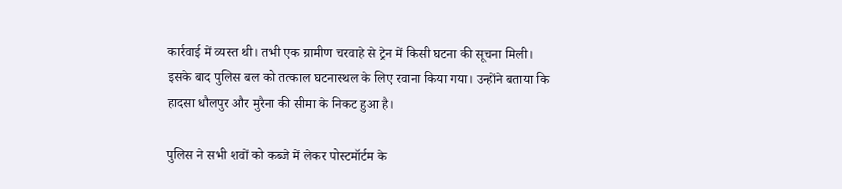कार्रवाई में व्यस्त थी। तभी एक ग्रामीण चरवाहे से ट्रेन में किसी घटना की सूचना मिली। इसके बाद पुलिस बल को तत्काल घटनास्थल के लिए रवाना किया गया। उन्होंने बताया कि हादसा धौलपुर और मुरैना की सीमा के निकट हुआ है।

पुलिस ने सभी शवों को कब्जे में लेकर पोस्टमॉर्टम के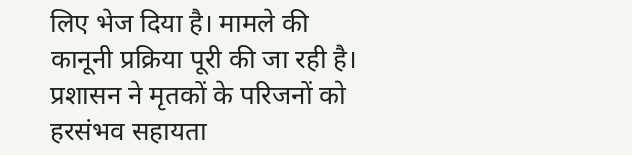लिए भेज दिया है। मामले की कानूनी प्रक्रिया पूरी की जा रही है। प्रशासन ने मृतकों के परिजनों को हरसंभव सहायता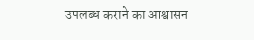उपलब्ध कराने का आश्वासन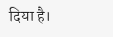दिया है।